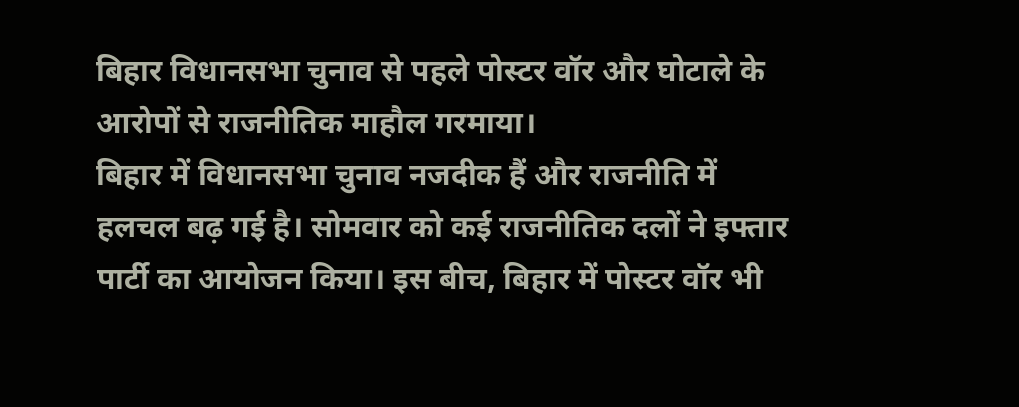बिहार विधानसभा चुनाव से पहले पोस्टर वॉर और घोटाले के आरोपों से राजनीतिक माहौल गरमाया।
बिहार में विधानसभा चुनाव नजदीक हैं और राजनीति में हलचल बढ़ गई है। सोमवार को कई राजनीतिक दलों ने इफ्तार पार्टी का आयोजन किया। इस बीच, बिहार में पोस्टर वॉर भी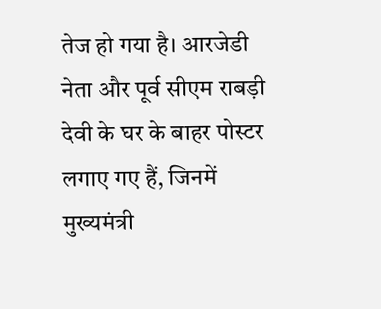तेज हो गया है। आरजेडी नेता और पूर्व सीएम राबड़ी देवी के घर के बाहर पोस्टर लगाए गए हैं, जिनमें मुख्यमंत्री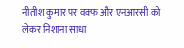नीतीश कुमार पर वक्फ और एनआरसी को लेकर निशाना साधा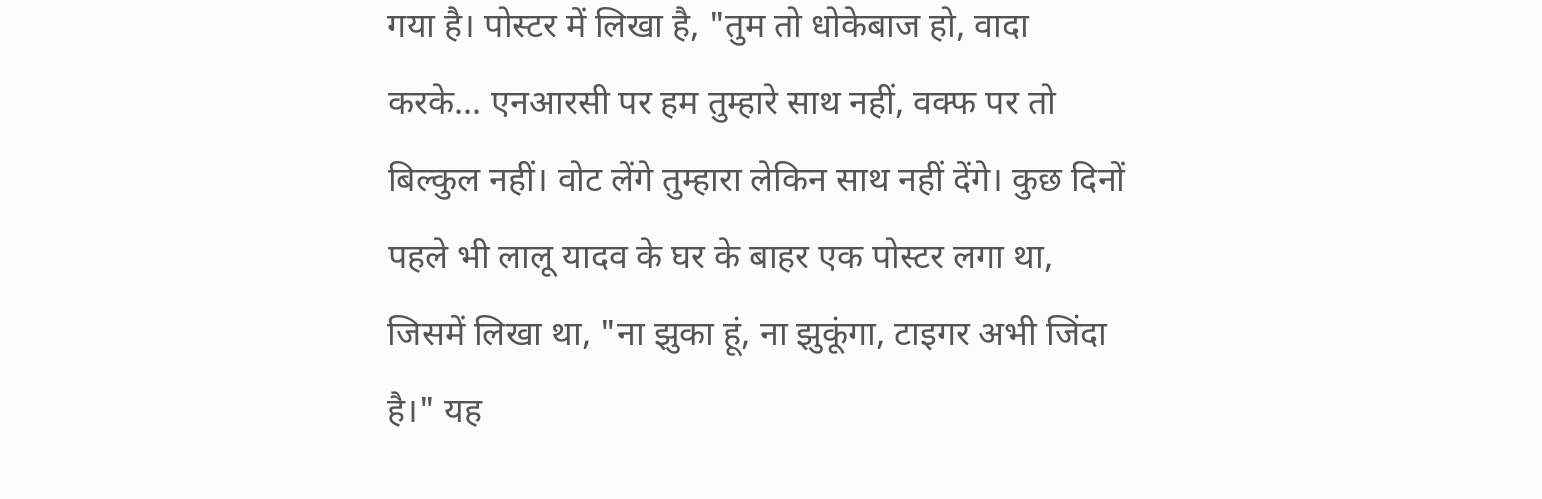गया है। पोस्टर में लिखा है, "तुम तो धोकेबाज हो, वादा करके... एनआरसी पर हम तुम्हारे साथ नहीं, वक्फ पर तो बिल्कुल नहीं। वोट लेंगे तुम्हारा लेकिन साथ नहीं देंगे। कुछ दिनों पहले भी लालू यादव के घर के बाहर एक पोस्टर लगा था, जिसमें लिखा था, "ना झुका हूं, ना झुकूंगा, टाइगर अभी जिंदा है।" यह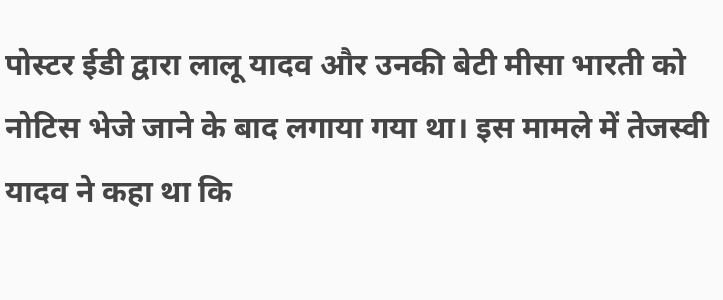पोस्टर ईडी द्वारा लालू यादव और उनकी बेटी मीसा भारती को नोटिस भेजे जाने के बाद लगाया गया था। इस मामले में तेजस्वी यादव ने कहा था कि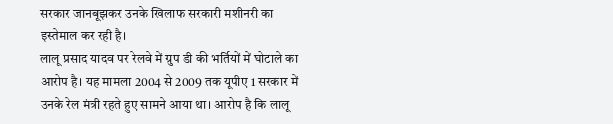सरकार जानबूझकर उनके खिलाफ सरकारी मशीनरी का इस्तेमाल कर रही है।
लालू प्रसाद यादव पर रेलवे में ग्रुप डी की भर्तियों में घोटाले का आरोप है। यह मामला 2004 से 2009 तक यूपीए 1 सरकार में उनके रेल मंत्री रहते हुए सामने आया था। आरोप है कि लालू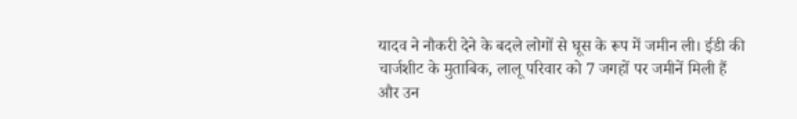यादव ने नौकरी देने के बदले लोगों से घूस के रूप में जमीन ली। ईडी की चार्जशीट के मुताबिक, लालू परिवार को 7 जगहों पर जमीनें मिली हैं और उन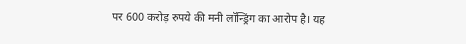पर 600 करोड़ रुपये की मनी लॉन्ड्रिंग का आरोप है। यह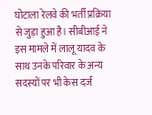घोटाला रेलवे की भर्ती प्रक्रिया से जुड़ा हुआ है। सीबीआई ने इस मामले में लालू यादव के साथ उनके परिवार के अन्य सदस्यों पर भी केस दर्ज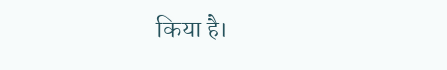किया है।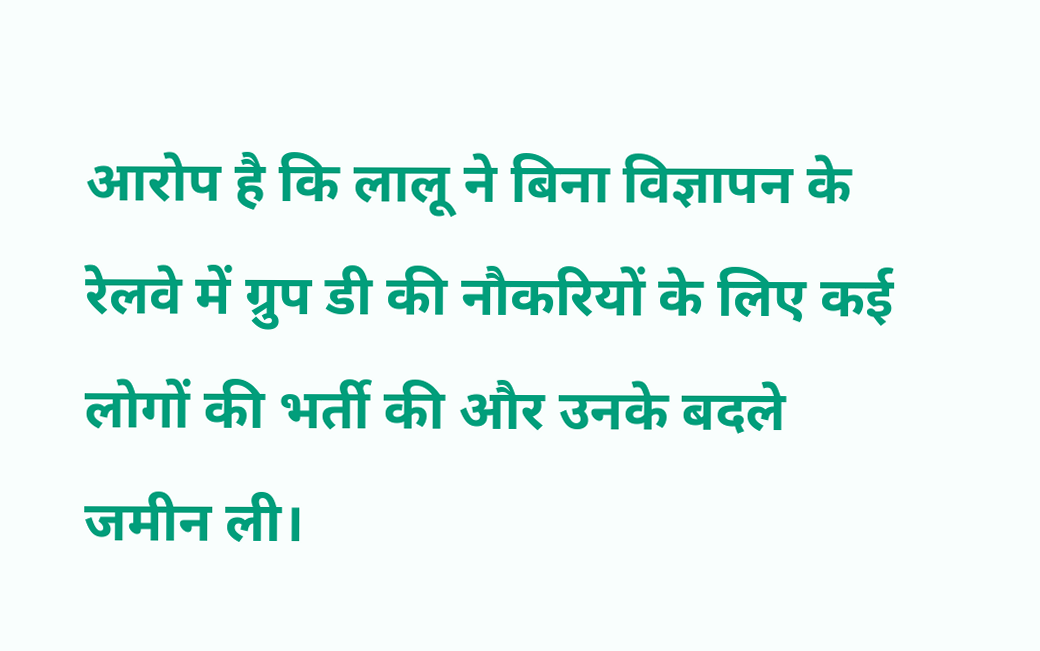आरोप है कि लालू ने बिना विज्ञापन के रेलवे में ग्रुप डी की नौकरियों के लिए कई लोगों की भर्ती की और उनके बदले जमीन ली।